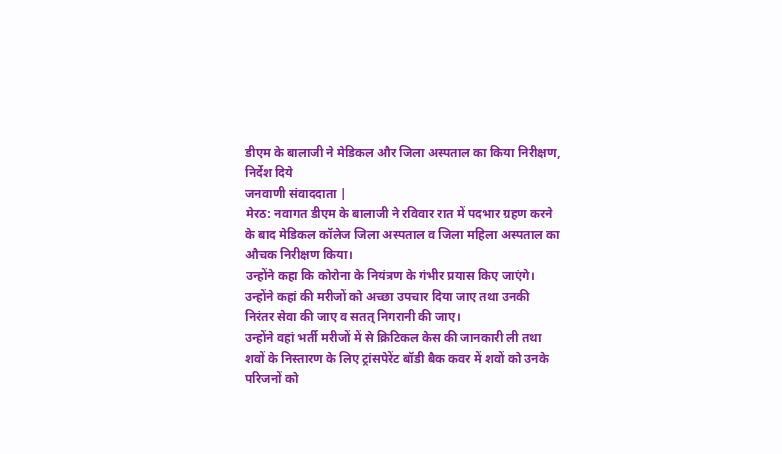डीएम के बालाजी ने मेडिकल और जिला अस्पताल का किया निरीक्षण, निर्देश दिये
जनवाणी संवाददाता |
मेरठ: नवागत डीएम के बालाजी ने रविवार रात में पदभार ग्रहण करने के बाद मेडिकल कॉलेज जिला अस्पताल व जिला महिला अस्पताल का औचक निरीक्षण किया।
उन्होंने कहा कि कोरोना के नियंत्रण के गंभीर प्रयास किए जाएंगे। उन्होंने कहां की मरीजों को अच्छा उपचार दिया जाए तथा उनकी निरंतर सेवा की जाए व सतत् निगरानी की जाए।
उन्होंने वहां भर्ती मरीजों में से क्रिटिकल केस की जानकारी ली तथा शवों के निस्तारण के लिए ट्रांसपेरेंट बॉडी बैक कवर में शवों को उनके परिजनों को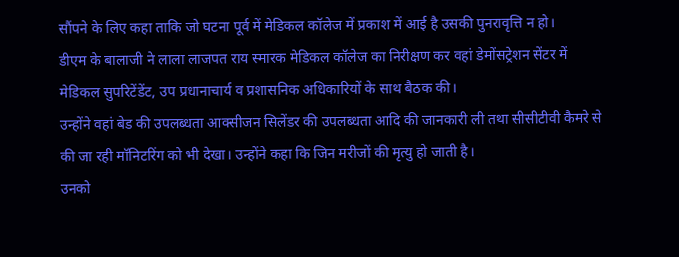सौंपने के लिए कहा ताकि जो घटना पूर्व में मेडिकल कॉलेज में प्रकाश में आई है उसकी पुनरावृत्ति न हो।
डीएम के बालाजी ने लाला लाजपत राय स्मारक मेडिकल कॉलेज का निरीक्षण कर वहां डेमोंसट्रेशन सेंटर में मेडिकल सुपरिटेंडेंट, उप प्रधानाचार्य व प्रशासनिक अधिकारियों के साथ बैठक की।
उन्होंने वहां बेड की उपलब्धता आक्सीजन सिलेंडर की उपलब्धता आदि की जानकारी ली तथा सीसीटीवी कैमरे से की जा रही मॉनिटरिंग को भी देखा। उन्होंने कहा कि जिन मरीजों की मृत्यु हो जाती है।
उनको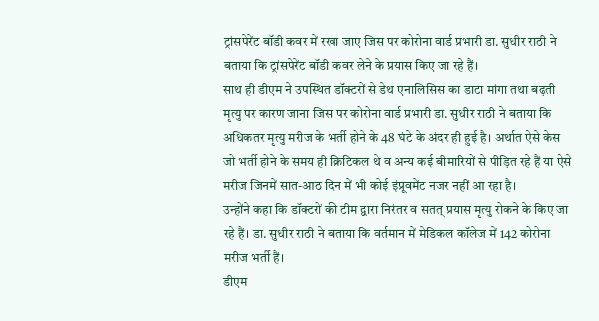ट्रांसपेरेंट बॉडी कवर में रखा जाए जिस पर कोरोना वार्ड प्रभारी डा. सुधीर राठी ने बताया कि ट्रांसपेरेंट बॉडी कवर लेने के प्रयास किए जा रहे हैं।
साथ ही डीएम ने उपस्थित डॉक्टरों से डेथ एनालिसिस का डाटा मांगा तथा बढ़ती मृत्यु पर कारण जाना जिस पर कोरोना वार्ड प्रभारी डा. सुधीर राठी ने बताया कि अधिकतर मृत्यु मरीज के भर्ती होने के 48 घंटे के अंदर ही हुई है। अर्थात ऐसे केस जो भर्ती होने के समय ही क्रिटिकल थे व अन्य कई बीमारियों से पीड़ित रहे हैं या ऐसे मरीज जिनमें सात-आठ दिन में भी कोई इंप्रूवमेंट नजर नहीं आ रहा है।
उन्होंने कहा कि डॉक्टरों की टीम द्वारा निरंतर व सतत् प्रयास मृत्यु रोकने के किए जा रहे हैं। डा. सुधीर राठी ने बताया कि वर्तमान में मेडिकल कॉलेज में 142 कोरोना मरीज भर्ती हैं।
डीएम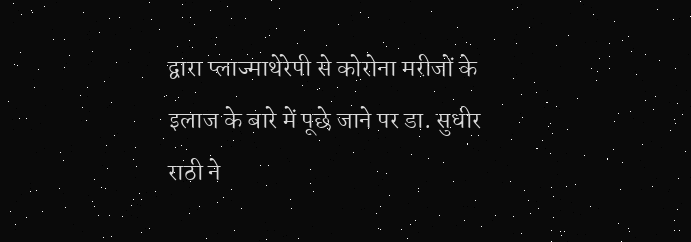द्वारा प्लाज्माथेरेपी से कोरोना मरीजों के इलाज के बारे में पूछे जाने पर डा. सुधीर राठी ने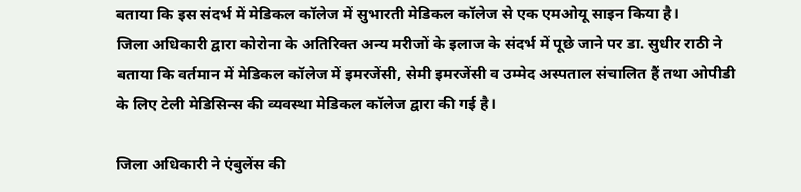बताया कि इस संदर्भ में मेडिकल कॉलेज में सुभारती मेडिकल कॉलेज से एक एमओयू साइन किया है।
जिला अधिकारी द्वारा कोरोना के अतिरिक्त अन्य मरीजों के इलाज के संदर्भ में पूछे जाने पर डा. सुधीर राठी ने बताया कि वर्तमान में मेडिकल कॉलेज में इमरजेंसी, सेमी इमरजेंसी व उम्मेद अस्पताल संचालित हैं तथा ओपीडी के लिए टेली मेडिसिन्स की व्यवस्था मेडिकल कॉलेज द्वारा की गई है।

जिला अधिकारी ने एंबुलेंस की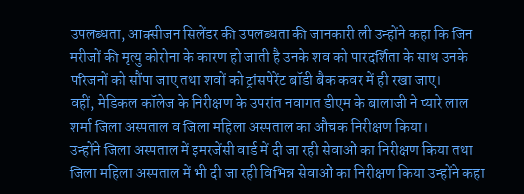उपलब्धता, आक्सीजन सिलेंडर की उपलब्धता की जानकारी ली उन्होंने कहा कि जिन मरीजों की मृत्यु कोरोना के कारण हो जाती है उनके शव को पारदर्शिता के साथ उनके परिजनों को सौंपा जाए तथा शवों को ट्रांसपेरेंट बॉडी बैक कवर में ही रखा जाए।
वहीं, मेडिकल कॉलेज के निरीक्षण के उपरांत नवागत डीएम के बालाजी ने प्यारे लाल शर्मा जिला अस्पताल व जिला महिला अस्पताल का औचक निरीक्षण किया।
उन्होंने जिला अस्पताल में इमरजेंसी वार्ड में दी जा रही सेवाओं का निरीक्षण किया तथा जिला महिला अस्पताल में भी दी जा रही विभिन्न सेवाओं का निरीक्षण किया उन्होंने कहा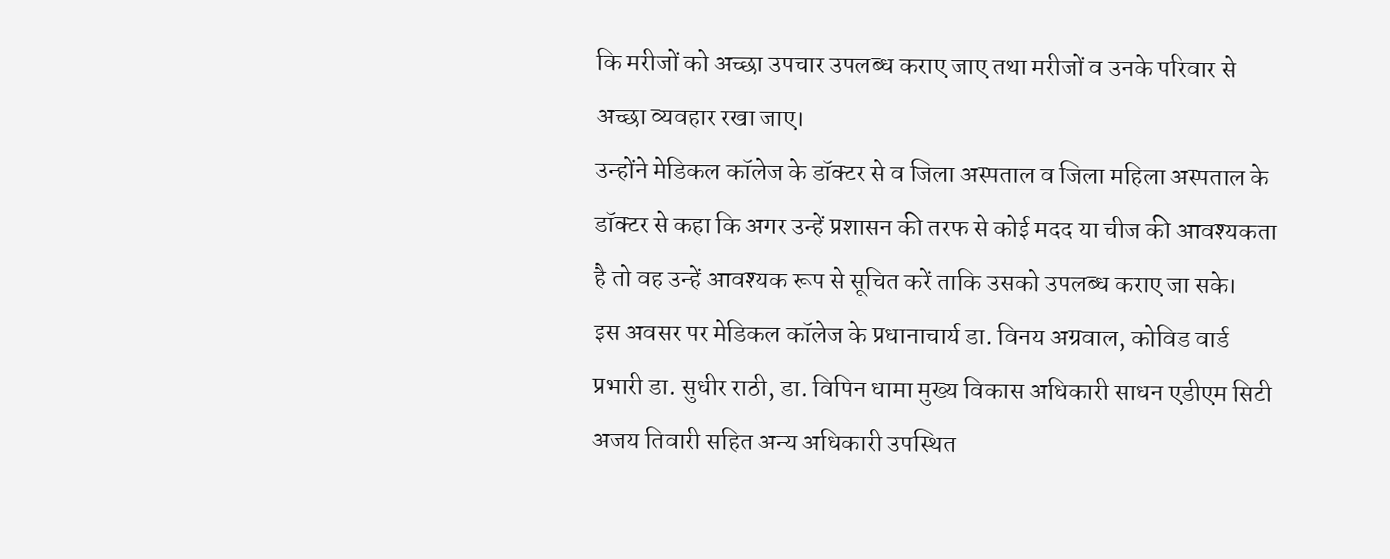कि मरीजों को अच्छा उपचार उपलब्ध कराए जाए तथा मरीजों व उनके परिवार से अच्छा व्यवहार रखा जाए।
उन्होंने मेडिकल कॉलेज के डॉक्टर से व जिला अस्पताल व जिला महिला अस्पताल के डॉक्टर से कहा कि अगर उन्हें प्रशासन की तरफ से कोई मदद या चीज की आवश्यकता है तो वह उन्हें आवश्यक रूप से सूचित करें ताकि उसको उपलब्ध कराए जा सके।
इस अवसर पर मेडिकल कॉलेज के प्रधानाचार्य डा. विनय अग्रवाल, कोविड वार्ड प्रभारी डा. सुधीर राठी, डा. विपिन धामा मुख्य विकास अधिकारी साधन एडीएम सिटी अजय तिवारी सहित अन्य अधिकारी उपस्थित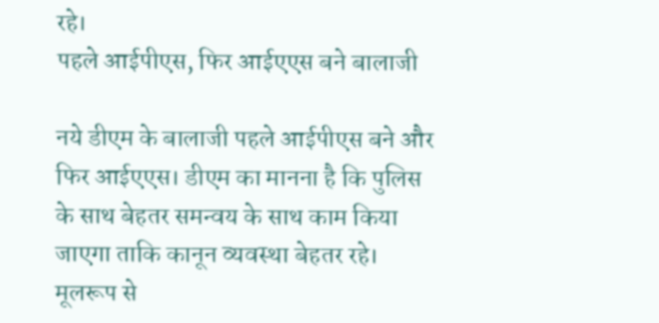रहे।
पहले आईपीएस, फिर आईएएस बने बालाजी

नये डीएम के बालाजी पहले आईपीएस बने और फिर आईएएस। डीएम का मानना है कि पुलिस के साथ बेहतर समन्वय के साथ काम किया जाएगा ताकि कानून व्यवस्था बेहतर रहे।
मूलरूप से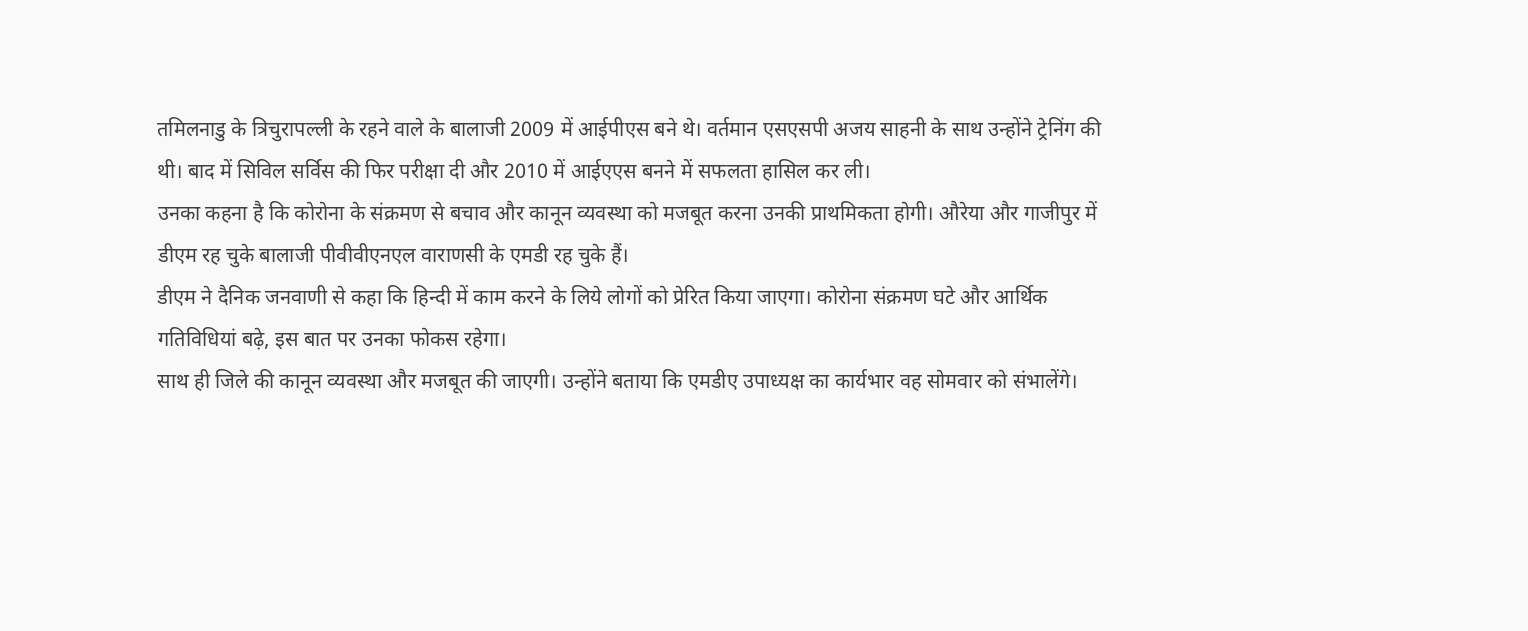तमिलनाडु के त्रिचुरापल्ली के रहने वाले के बालाजी 2009 में आईपीएस बने थे। वर्तमान एसएसपी अजय साहनी के साथ उन्होंने ट्रेनिंग की थी। बाद में सिविल सर्विस की फिर परीक्षा दी और 2010 में आईएएस बनने में सफलता हासिल कर ली।
उनका कहना है कि कोरोना के संक्रमण से बचाव और कानून व्यवस्था को मजबूत करना उनकी प्राथमिकता होगी। औरेया और गाजीपुर में डीएम रह चुके बालाजी पीवीवीएनएल वाराणसी के एमडी रह चुके हैं।
डीएम ने दैनिक जनवाणी से कहा कि हिन्दी में काम करने के लिये लोगों को प्रेरित किया जाएगा। कोरोना संक्रमण घटे और आर्थिक गतिविधियां बढ़े, इस बात पर उनका फोकस रहेगा।
साथ ही जिले की कानून व्यवस्था और मजबूत की जाएगी। उन्होंने बताया कि एमडीए उपाध्यक्ष का कार्यभार वह सोमवार को संभालेंगे।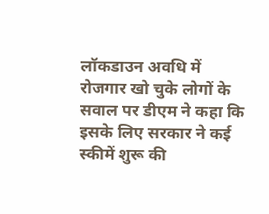लॉकडाउन अवधि में रोजगार खो चुके लोगों के सवाल पर डीएम ने कहा कि इसके लिए सरकार ने कई स्कीमें शुरू की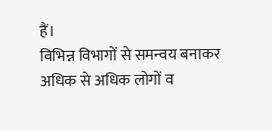हैं।
विभिन्न विभागों से समन्वय बनाकर अधिक से अधिक लोगों व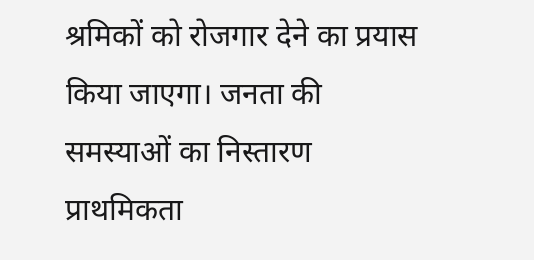श्रमिकों को रोजगार देने का प्रयास किया जाएगा। जनता की समस्याओं का निस्तारण प्राथमिकता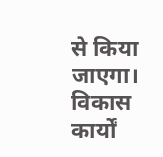से किया जाएगा। विकास कार्यों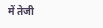में तेजी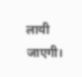लायी जाएगी।